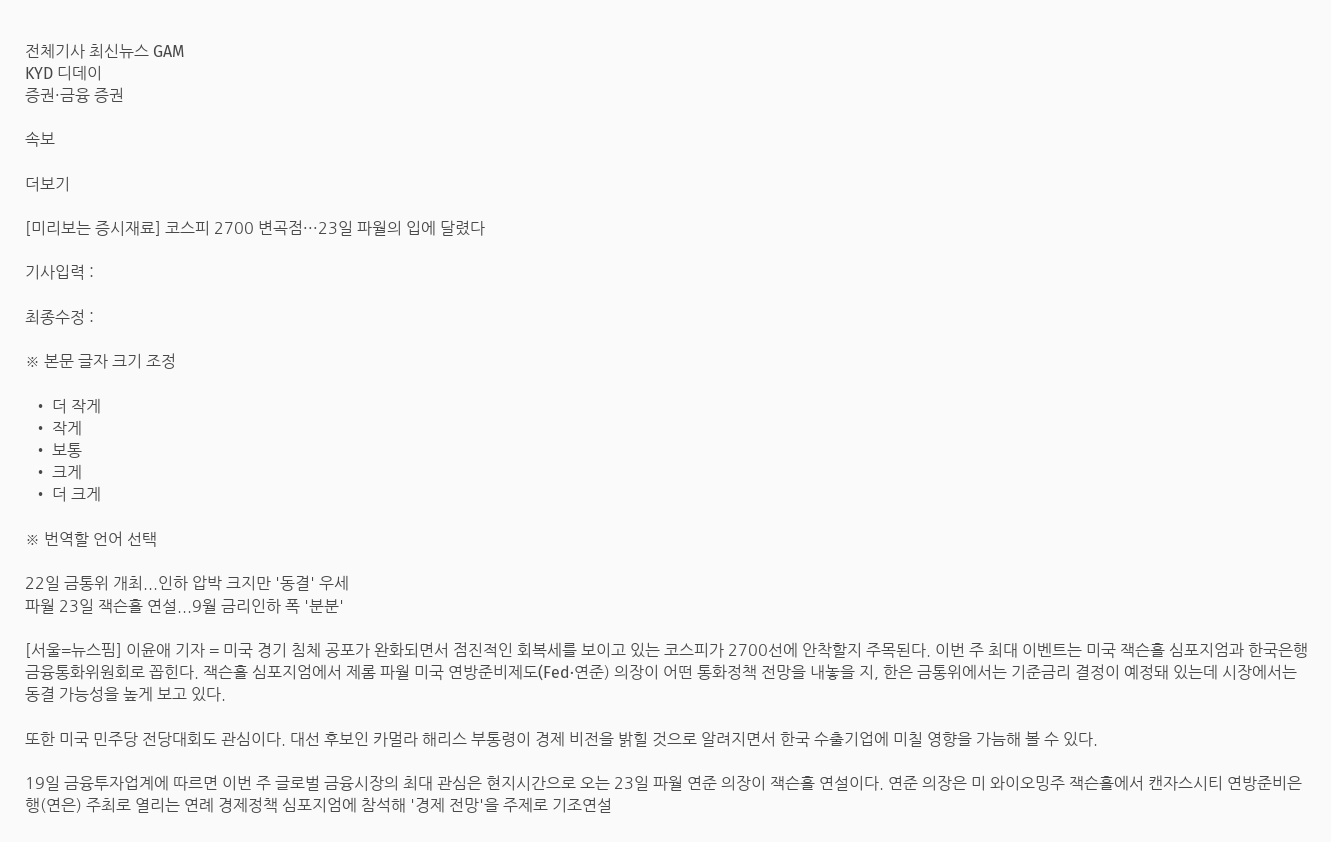전체기사 최신뉴스 GAM
KYD 디데이
증권·금융 증권

속보

더보기

[미리보는 증시재료] 코스피 2700 변곡점···23일 파월의 입에 달렸다

기사입력 :

최종수정 :

※ 본문 글자 크기 조정

  • 더 작게
  • 작게
  • 보통
  • 크게
  • 더 크게

※ 번역할 언어 선택

22일 금통위 개최...인하 압박 크지만 '동결' 우세
파월 23일 잭슨홀 연설...9월 금리인하 폭 '분분'

[서울=뉴스핌] 이윤애 기자 = 미국 경기 침체 공포가 완화되면서 점진적인 회복세를 보이고 있는 코스피가 2700선에 안착할지 주목된다. 이번 주 최대 이벤트는 미국 잭슨홀 심포지엄과 한국은행 금융통화위원회로 꼽힌다. 잭슨홀 심포지엄에서 제롬 파월 미국 연방준비제도(Fed·연준) 의장이 어떤 통화정책 전망을 내놓을 지, 한은 금통위에서는 기준금리 결정이 예정돼 있는데 시장에서는 동결 가능성을 높게 보고 있다.

또한 미국 민주당 전당대회도 관심이다. 대선 후보인 카멀라 해리스 부통령이 경제 비전을 밝힐 것으로 알려지면서 한국 수출기업에 미칠 영향을 가늠해 볼 수 있다.

19일 금융투자업계에 따르면 이번 주 글로벌 금융시장의 최대 관심은 현지시간으로 오는 23일 파월 연준 의장이 잭슨홀 연설이다. 연준 의장은 미 와이오밍주 잭슨홀에서 캔자스시티 연방준비은행(연은) 주최로 열리는 연례 경제정책 심포지엄에 참석해 '경제 전망'을 주제로 기조연설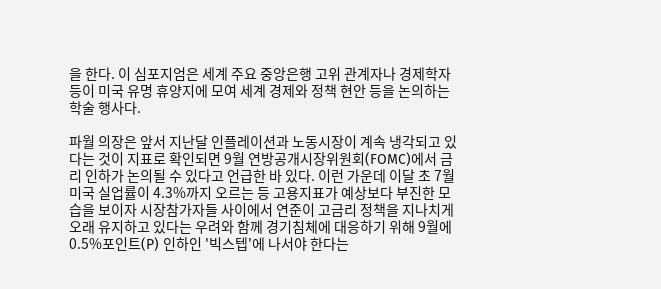을 한다. 이 심포지엄은 세계 주요 중앙은행 고위 관계자나 경제학자 등이 미국 유명 휴양지에 모여 세계 경제와 정책 현안 등을 논의하는 학술 행사다.

파월 의장은 앞서 지난달 인플레이션과 노동시장이 계속 냉각되고 있다는 것이 지표로 확인되면 9월 연방공개시장위원회(FOMC)에서 금리 인하가 논의될 수 있다고 언급한 바 있다. 이런 가운데 이달 초 7월 미국 실업률이 4.3%까지 오르는 등 고용지표가 예상보다 부진한 모습을 보이자 시장참가자들 사이에서 연준이 고금리 정책을 지나치게 오래 유지하고 있다는 우려와 함께 경기침체에 대응하기 위해 9월에 0.5%포인트(P) 인하인 '빅스텝'에 나서야 한다는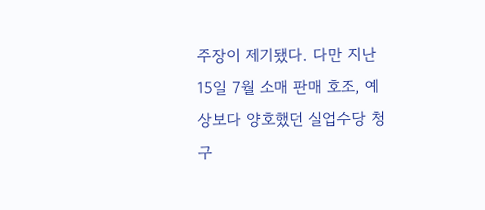주장이 제기됐다. 다만 지난 15일 7월 소매 판매 호조, 예상보다 양호했던 실업수당 청구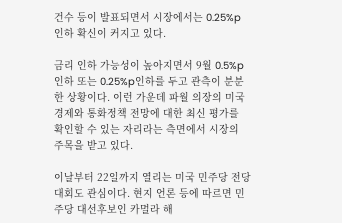건수 등이 발표되면서 시장에서는 0.25%p 인하 확신이 커지고 있다.

금리 인하 가능성이 높아지면서 9월 0.5%p 인하 또는 0.25%p인하를 두고 관측이 분분한 상황이다. 이런 가운데 파월 의장의 미국 경제와 통화정책 전망에 대한 최신 평가를 확인할 수 있는 자리라는 측면에서 시장의 주목을 받고 있다.

이날부터 22일까지 열리는 미국 민주당 전당대회도 관심이다. 현지 언론 등에 따르면 민주당 대선후보인 카멀라 해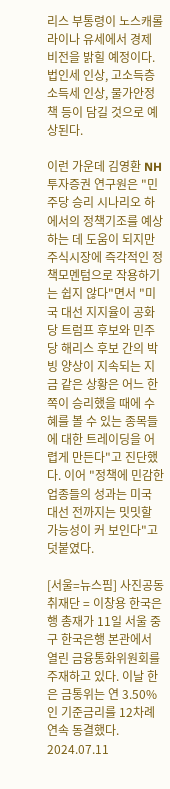리스 부통령이 노스캐롤라이나 유세에서 경제 비전을 밝힐 예정이다. 법인세 인상, 고소득층 소득세 인상, 물가안정책 등이 담길 것으로 예상된다.

이런 가운데 김영환 NH투자증권 연구원은 "민주당 승리 시나리오 하에서의 정책기조를 예상하는 데 도움이 되지만 주식시장에 즉각적인 정책모멘텀으로 작용하기는 쉽지 않다"면서 "미국 대선 지지율이 공화당 트럼프 후보와 민주당 해리스 후보 간의 박빙 양상이 지속되는 지금 같은 상황은 어느 한쪽이 승리했을 때에 수혜를 볼 수 있는 종목들에 대한 트레이딩을 어렵게 만든다"고 진단했다. 이어 "정책에 민감한 업종들의 성과는 미국 대선 전까지는 밋밋할 가능성이 커 보인다"고 덧붙였다.

[서울=뉴스핌] 사진공동취재단 = 이창용 한국은행 총재가 11일 서울 중구 한국은행 본관에서 열린 금융통화위원회를 주재하고 있다. 이날 한은 금통위는 연 3.50%인 기준금리를 12차례 연속 동결했다. 2024.07.11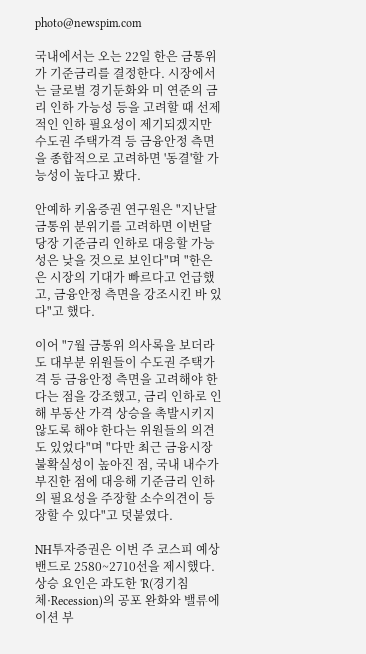photo@newspim.com

국내에서는 오는 22일 한은 금통위가 기준금리를 결정한다. 시장에서는 글로벌 경기둔화와 미 연준의 금리 인하 가능성 등을 고려할 때 선제적인 인하 필요성이 제기되겠지만 수도권 주택가격 등 금융안정 측면을 종합적으로 고려하면 '동결'할 가능성이 높다고 봤다.

안예하 키움증권 연구원은 "지난달 금통위 분위기를 고려하면 이번달 당장 기준금리 인하로 대응할 가능성은 낮을 것으로 보인다"며 "한은은 시장의 기대가 빠르다고 언급했고, 금융안정 측면을 강조시킨 바 있다"고 했다.

이어 "7월 금통위 의사록을 보더라도 대부분 위원들이 수도권 주택가격 등 금융안정 측면을 고려해야 한다는 점을 강조했고, 금리 인하로 인해 부동산 가격 상승을 촉발시키지 않도록 해야 한다는 위원들의 의견도 있었다"며 "다만 최근 금융시장 불확실성이 높아진 점, 국내 내수가 부진한 점에 대응해 기준금리 인하의 필요성을 주장할 소수의견이 등장할 수 있다"고 덧붙였다.

NH투자증권은 이번 주 코스피 예상밴드로 2580~2710선을 제시했다. 상승 요인은 과도한 'R(경기침체·Recession)의 공포 완화와 밸류에이션 부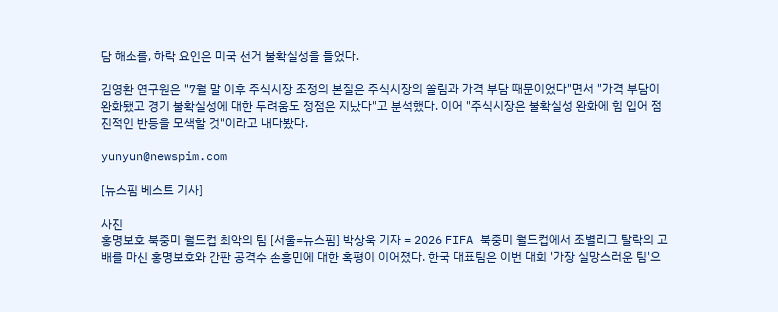담 해소를, 하락 요인은 미국 선거 불확실성을 들었다.

김영환 연구원은 "7월 말 이후 주식시장 조정의 본질은 주식시장의 쏠림과 가격 부담 때문이었다"면서 "가격 부담이 완화됐고 경기 불확실성에 대한 두려움도 정점은 지났다"고 분석했다. 이어 "주식시장은 불확실성 완화에 힘 입어 점진적인 반등을 모색할 것"이라고 내다봤다.

yunyun@newspim.com

[뉴스핌 베스트 기사]

사진
홍명보호 북중미 월드컵 최악의 팀 [서울=뉴스핌] 박상욱 기자 = 2026 FIFA 북중미 월드컵에서 조별리그 탈락의 고배를 마신 홍명보호와 간판 공격수 손흥민에 대한 혹평이 이어졌다. 한국 대표팀은 이번 대회 '가장 실망스러운 팀'으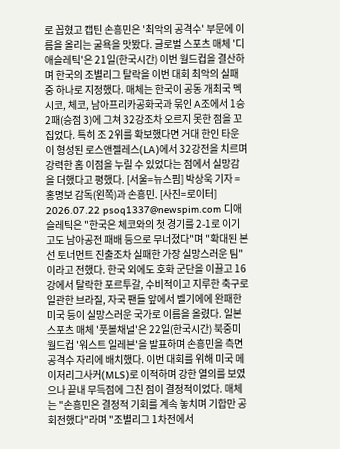로 꼽혔고 캡틴 손흥민은 '최악의 공격수' 부문에 이름을 올리는 굴욕을 맛봤다. 글로벌 스포츠 매체 '디애슬레틱'은 21일(한국시간) 이번 월드컵을 결산하며 한국의 조별리그 탈락을 이번 대회 최악의 실패 중 하나로 지정했다. 매체는 한국이 공동 개최국 멕시코, 체코, 남아프리카공화국과 묶인 A조에서 1승 2패(승점 3)에 그쳐 32강조차 오르지 못한 점을 꼬집었다. 특히 조 2위를 확보했다면 거대 한인 타운이 형성된 로스앤젤레스(LA)에서 32강전을 치르며 강력한 홈 이점을 누릴 수 있었다는 점에서 실망감을 더했다고 평했다. [서울=뉴스핌] 박상욱 기자 = 홍명보 감독(왼쪽)과 손흥민. [사진=로이터] 2026.07.22 psoq1337@newspim.com 디애슬레틱은 "한국은 체코와의 첫 경기를 2-1로 이기고도 남아공전 패배 등으로 무너졌다"며 "확대된 본선 토너먼트 진출조차 실패한 가장 실망스러운 팀"이라고 전했다. 한국 외에도 호화 군단을 이끌고 16강에서 탈락한 포르투갈, 수비적이고 지루한 축구로 일관한 브라질, 자국 팬들 앞에서 벨기에에 완패한 미국 등이 실망스러운 국가로 이름을 올렸다. 일본 스포츠 매체 '풋볼채널'은 22일(한국시간) 북중미 월드컵 '워스트 일레븐'을 발표하며 손흥민을 측면 공격수 자리에 배치했다. 이번 대회를 위해 미국 메이저리그사커(MLS)로 이적하며 강한 열의를 보였으나 끝내 무득점에 그친 점이 결정적이었다. 매체는 "손흥민은 결정적 기회를 계속 놓치며 기합만 공회전했다"라며 "조별리그 1차전에서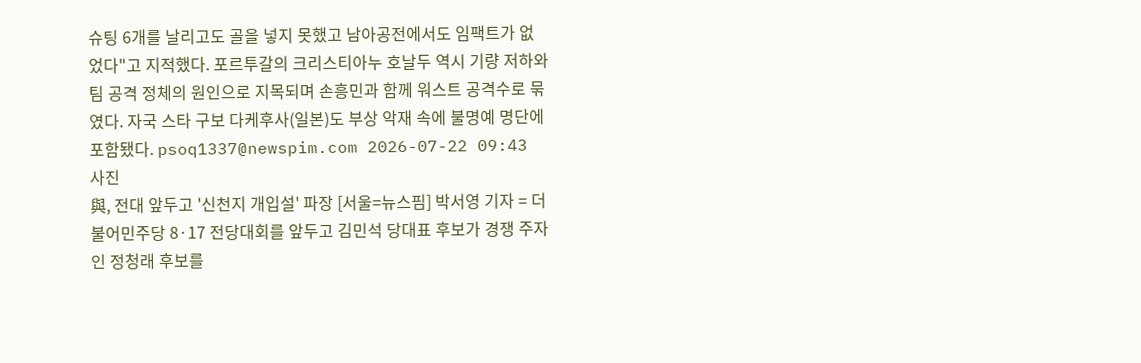슈팅 6개를 날리고도 골을 넣지 못했고 남아공전에서도 임팩트가 없었다"고 지적했다. 포르투갈의 크리스티아누 호날두 역시 기량 저하와 팀 공격 정체의 원인으로 지목되며 손흥민과 함께 워스트 공격수로 묶였다. 자국 스타 구보 다케후사(일본)도 부상 악재 속에 불명예 명단에 포함됐다. psoq1337@newspim.com 2026-07-22 09:43
사진
與, 전대 앞두고 '신천지 개입설' 파장 [서울=뉴스핌] 박서영 기자 = 더불어민주당 8·17 전당대회를 앞두고 김민석 당대표 후보가 경쟁 주자인 정청래 후보를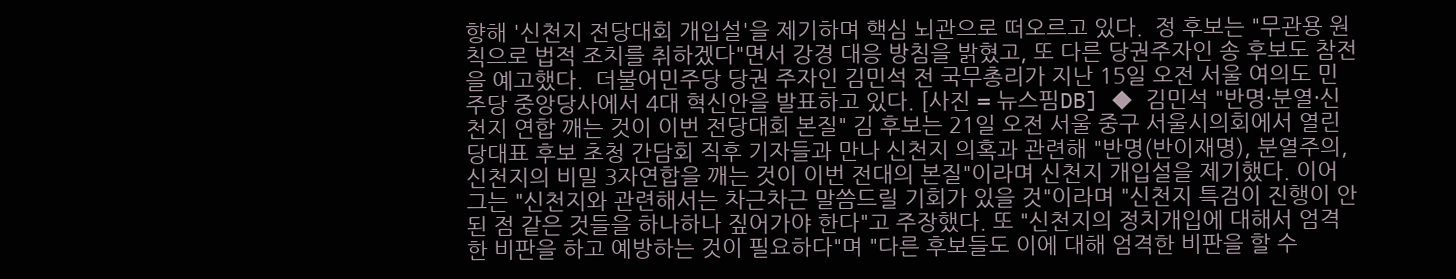향해 '신천지 전당대회 개입설'을 제기하며 핵심 뇌관으로 떠오르고 있다.  정 후보는 "무관용 원칙으로 법적 조치를 취하겠다"면서 강경 대응 방침을 밝혔고, 또 다른 당권주자인 송 후보도 참전을 예고했다.  더불어민주당 당권 주자인 김민석 전 국무총리가 지난 15일 오전 서울 여의도 민주당 중앙당사에서 4대 혁신안을 발표하고 있다. [사진 = 뉴스핌DB] ◆ 김민석 "반명·분열·신천지 연합 깨는 것이 이번 전당대회 본질" 김 후보는 21일 오전 서울 중구 서울시의회에서 열린 당대표 후보 초청 간담회 직후 기자들과 만나 신천지 의혹과 관련해 "반명(반이재명), 분열주의, 신천지의 비밀 3자연합을 깨는 것이 이번 전대의 본질"이라며 신천지 개입설을 제기했다. 이어 그는 "신천지와 관련해서는 차근차근 말씀드릴 기회가 있을 것"이라며 "신천지 특검이 진행이 안 된 점 같은 것들을 하나하나 짚어가야 한다"고 주장했다. 또 "신천지의 정치개입에 대해서 엄격한 비판을 하고 예방하는 것이 필요하다"며 "다른 후보들도 이에 대해 엄격한 비판을 할 수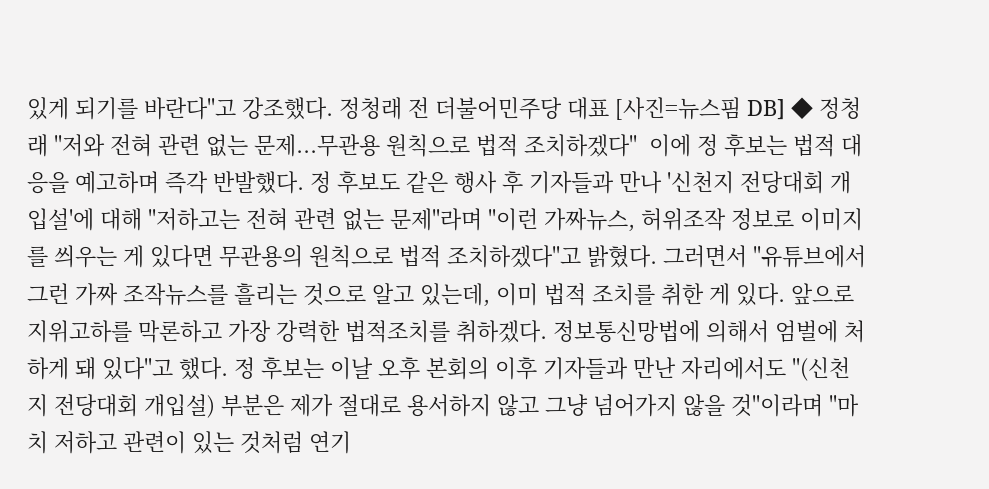있게 되기를 바란다"고 강조했다. 정청래 전 더불어민주당 대표 [사진=뉴스핌 DB] ◆ 정청래 "저와 전혀 관련 없는 문제...무관용 원칙으로 법적 조치하겠다"  이에 정 후보는 법적 대응을 예고하며 즉각 반발했다. 정 후보도 같은 행사 후 기자들과 만나 '신천지 전당대회 개입설'에 대해 "저하고는 전혀 관련 없는 문제"라며 "이런 가짜뉴스, 허위조작 정보로 이미지를 씌우는 게 있다면 무관용의 원칙으로 법적 조치하겠다"고 밝혔다. 그러면서 "유튜브에서 그런 가짜 조작뉴스를 흘리는 것으로 알고 있는데, 이미 법적 조치를 취한 게 있다. 앞으로 지위고하를 막론하고 가장 강력한 법적조치를 취하겠다. 정보통신망법에 의해서 엄벌에 처하게 돼 있다"고 했다. 정 후보는 이날 오후 본회의 이후 기자들과 만난 자리에서도 "(신천지 전당대회 개입설) 부분은 제가 절대로 용서하지 않고 그냥 넘어가지 않을 것"이라며 "마치 저하고 관련이 있는 것처럼 연기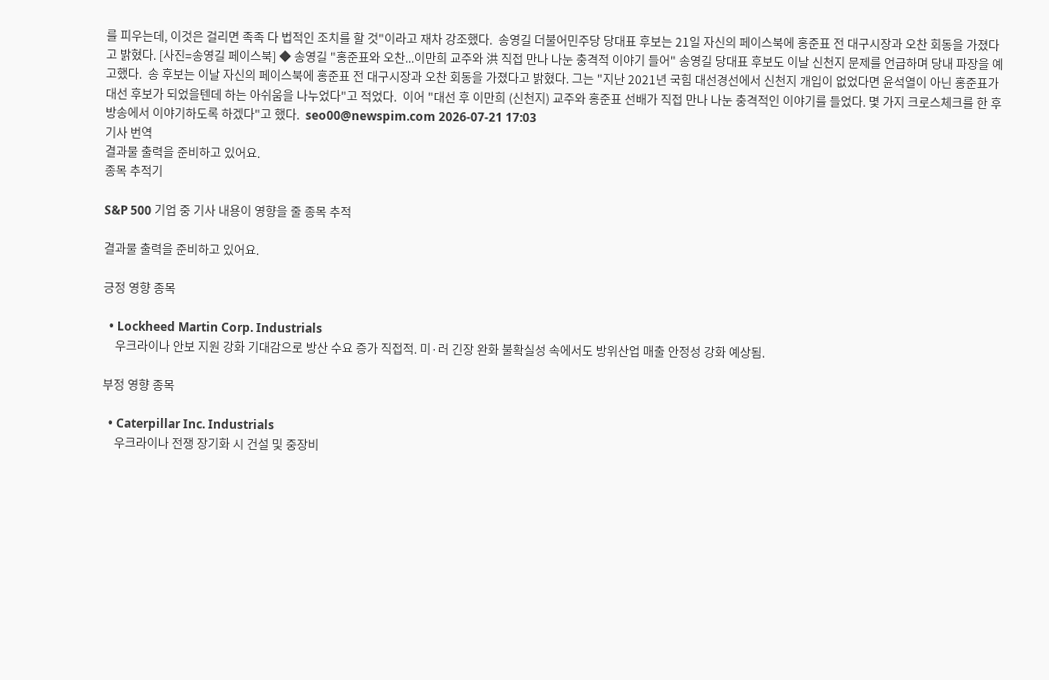를 피우는데, 이것은 걸리면 족족 다 법적인 조치를 할 것"이라고 재차 강조했다.  송영길 더불어민주당 당대표 후보는 21일 자신의 페이스북에 홍준표 전 대구시장과 오찬 회동을 가졌다고 밝혔다. [사진=송영길 페이스북] ◆ 송영길 "홍준표와 오찬...이만희 교주와 洪 직접 만나 나눈 충격적 이야기 들어" 송영길 당대표 후보도 이날 신천지 문제를 언급하며 당내 파장을 예고했다.  송 후보는 이날 자신의 페이스북에 홍준표 전 대구시장과 오찬 회동을 가졌다고 밝혔다. 그는 "지난 2021년 국힘 대선경선에서 신천지 개입이 없었다면 윤석열이 아닌 홍준표가 대선 후보가 되었을텐데 하는 아쉬움을 나누었다"고 적었다.  이어 "대선 후 이만희 (신천지) 교주와 홍준표 선배가 직접 만나 나눈 충격적인 이야기를 들었다. 몇 가지 크로스체크를 한 후 방송에서 이야기하도록 하겠다"고 했다.  seo00@newspim.com 2026-07-21 17:03
기사 번역
결과물 출력을 준비하고 있어요.
종목 추적기

S&P 500 기업 중 기사 내용이 영향을 줄 종목 추적

결과물 출력을 준비하고 있어요.

긍정 영향 종목

  • Lockheed Martin Corp. Industrials
    우크라이나 안보 지원 강화 기대감으로 방산 수요 증가 직접적. 미·러 긴장 완화 불확실성 속에서도 방위산업 매출 안정성 강화 예상됨.

부정 영향 종목

  • Caterpillar Inc. Industrials
    우크라이나 전쟁 장기화 시 건설 및 중장비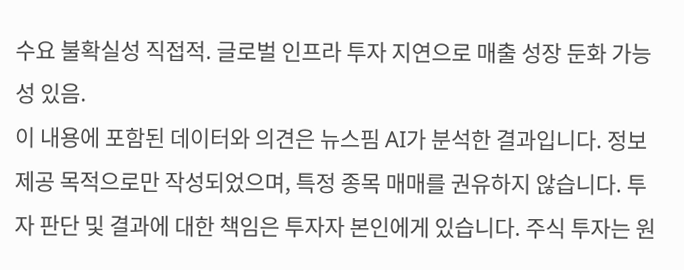수요 불확실성 직접적. 글로벌 인프라 투자 지연으로 매출 성장 둔화 가능성 있음.
이 내용에 포함된 데이터와 의견은 뉴스핌 AI가 분석한 결과입니다. 정보 제공 목적으로만 작성되었으며, 특정 종목 매매를 권유하지 않습니다. 투자 판단 및 결과에 대한 책임은 투자자 본인에게 있습니다. 주식 투자는 원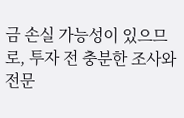금 손실 가능성이 있으므로, 투자 전 충분한 조사와 전문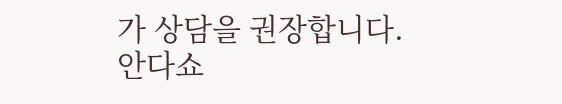가 상담을 권장합니다.
안다쇼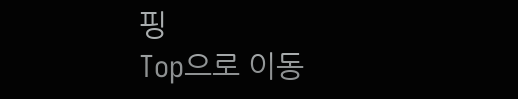핑
Top으로 이동